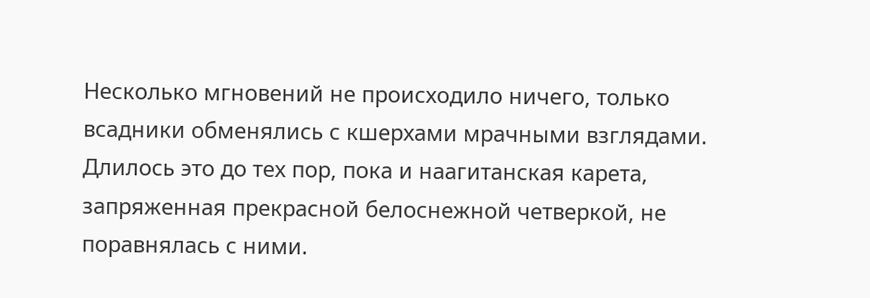Несколько мгновений не происходило ничего, только всадники обменялись с кшерхами мрачными взглядами. Длилось это до тех пор, пока и наагитанская карета, запряженная прекрасной белоснежной четверкой, не поравнялась с ними.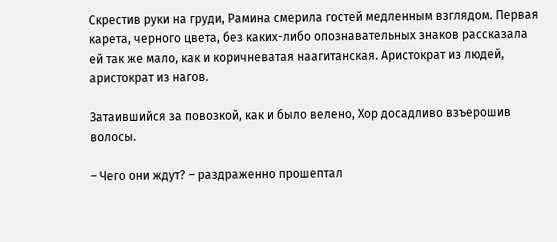Скрестив руки на груди, Рамина смерила гостей медленным взглядом. Первая карета, черного цвета, без каких-либо опознавательных знаков рассказала ей так же мало, как и коричневатая наагитанская. Аристократ из людей, аристократ из нагов.

Затаившийся за повозкой, как и было велено, Хор досадливо взъерошив волосы.

– Чего они ждут? – раздраженно прошептал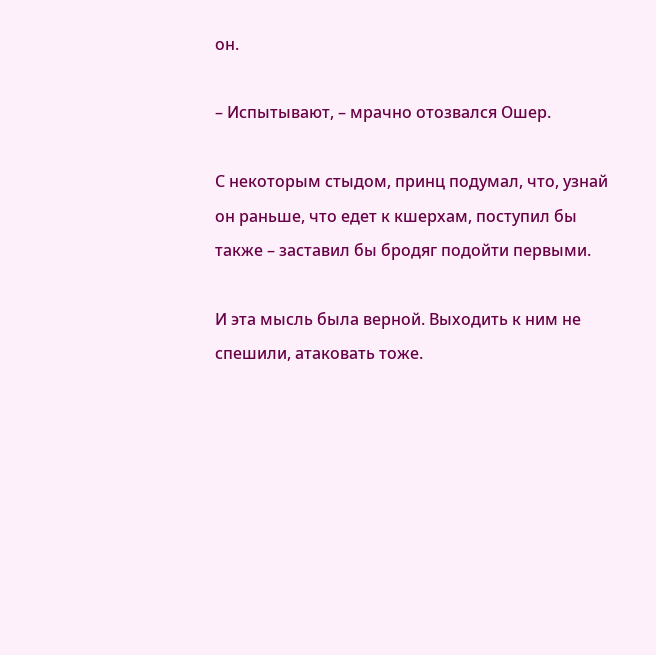он.

– Испытывают, – мрачно отозвался Ошер.

С некоторым стыдом, принц подумал, что, узнай он раньше, что едет к кшерхам, поступил бы также – заставил бы бродяг подойти первыми.

И эта мысль была верной. Выходить к ним не спешили, атаковать тоже.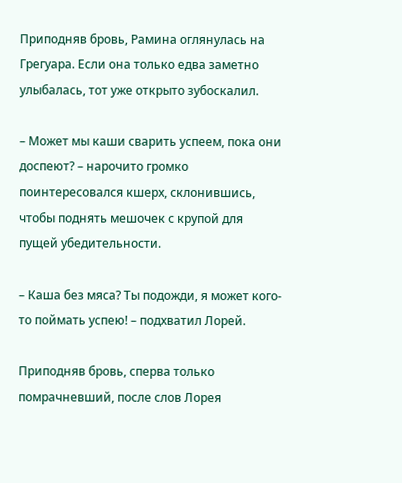Приподняв бровь, Рамина оглянулась на Грегуара. Если она только едва заметно улыбалась, тот уже открыто зубоскалил.

– Может мы каши сварить успеем, пока они доспеют? – нарочито громко поинтересовался кшерх, склонившись, чтобы поднять мешочек с крупой для пущей убедительности.

– Каша без мяса? Ты подожди, я может кого-то поймать успею! – подхватил Лорей.

Приподняв бровь, сперва только помрачневший, после слов Лорея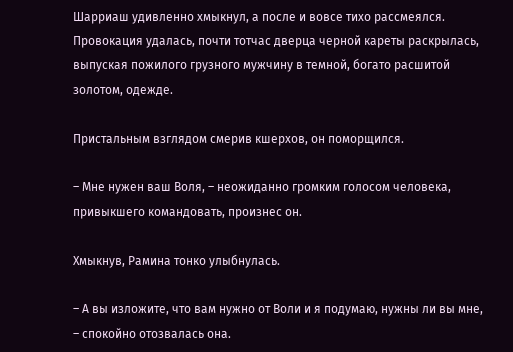Шарриаш удивленно хмыкнул, а после и вовсе тихо рассмеялся. Провокация удалась, почти тотчас дверца черной кареты раскрылась, выпуская пожилого грузного мужчину в темной, богато расшитой золотом, одежде.

Пристальным взглядом смерив кшерхов, он поморщился.

– Мне нужен ваш Воля, – неожиданно громким голосом человека, привыкшего командовать, произнес он.

Хмыкнув, Рамина тонко улыбнулась.

– А вы изложите, что вам нужно от Воли и я подумаю, нужны ли вы мне, – спокойно отозвалась она.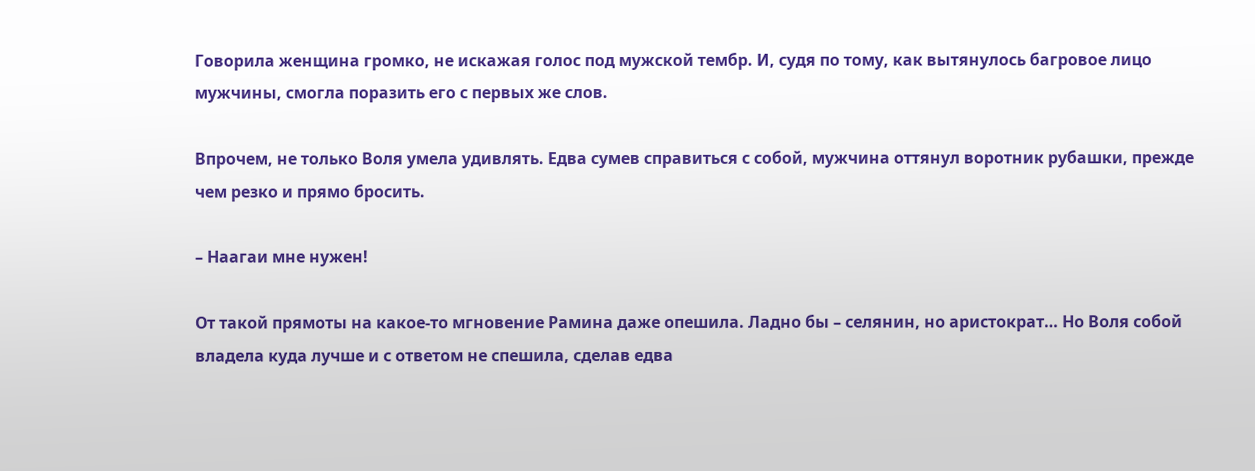Говорила женщина громко, не искажая голос под мужской тембр. И, судя по тому, как вытянулось багровое лицо мужчины, смогла поразить его с первых же слов.

Впрочем, не только Воля умела удивлять. Едва сумев справиться с собой, мужчина оттянул воротник рубашки, прежде чем резко и прямо бросить.

– Наагаи мне нужен!

От такой прямоты на какое-то мгновение Рамина даже опешила. Ладно бы – селянин, но аристократ… Но Воля собой владела куда лучше и с ответом не спешила, сделав едва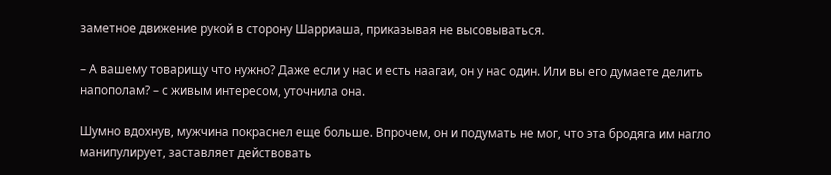заметное движение рукой в сторону Шарриаша, приказывая не высовываться.

– А вашему товарищу что нужно? Даже если у нас и есть наагаи, он у нас один. Или вы его думаете делить напополам? – с живым интересом, уточнила она.

Шумно вдохнув, мужчина покраснел еще больше. Впрочем, он и подумать не мог, что эта бродяга им нагло манипулирует, заставляет действовать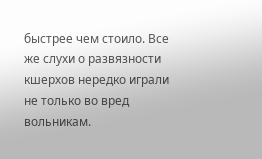быстрее чем стоило. Все же слухи о развязности кшерхов нередко играли не только во вред вольникам.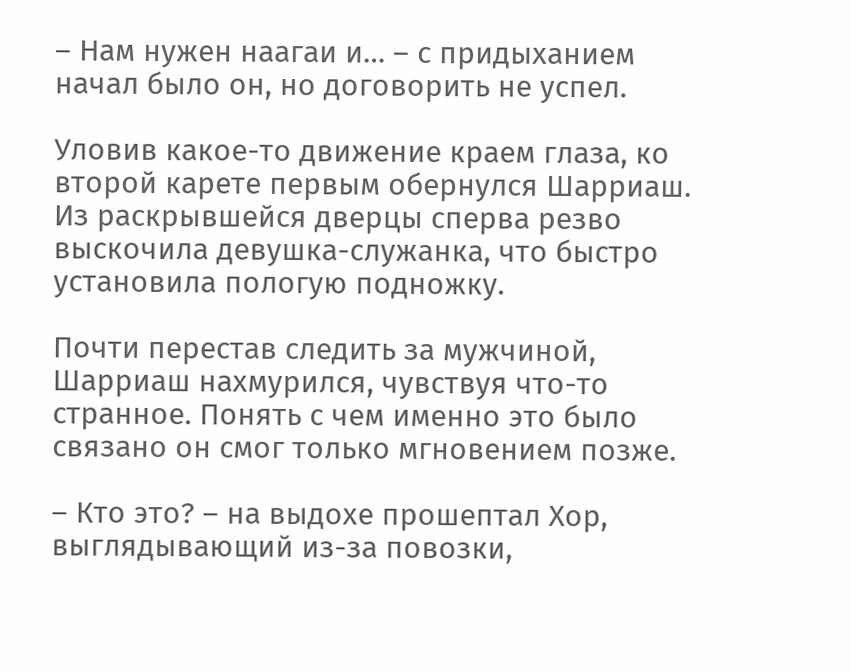– Нам нужен наагаи и… – с придыханием начал было он, но договорить не успел.

Уловив какое-то движение краем глаза, ко второй карете первым обернулся Шарриаш. Из раскрывшейся дверцы сперва резво выскочила девушка-служанка, что быстро установила пологую подножку.

Почти перестав следить за мужчиной, Шарриаш нахмурился, чувствуя что-то странное. Понять с чем именно это было связано он смог только мгновением позже.

– Кто это? – на выдохе прошептал Хор, выглядывающий из-за повозки,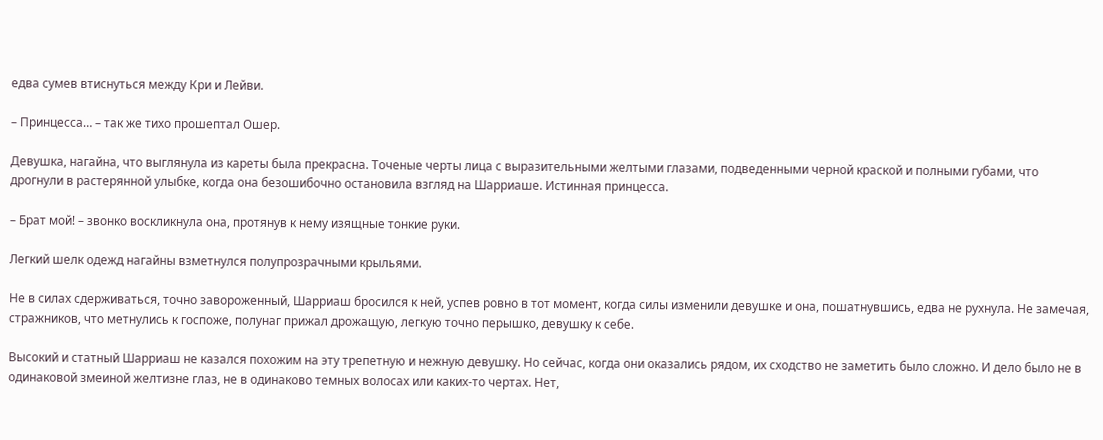едва сумев втиснуться между Кри и Лейви.

– Принцесса… – так же тихо прошептал Ошер.

Девушка, нагайна, что выглянула из кареты была прекрасна. Точеные черты лица с выразительными желтыми глазами, подведенными черной краской и полными губами, что дрогнули в растерянной улыбке, когда она безошибочно остановила взгляд на Шарриаше. Истинная принцесса.

– Брат мой! – звонко воскликнула она, протянув к нему изящные тонкие руки.

Легкий шелк одежд нагайны взметнулся полупрозрачными крыльями.

Не в силах сдерживаться, точно завороженный, Шарриаш бросился к ней, успев ровно в тот момент, когда силы изменили девушке и она, пошатнувшись, едва не рухнула. Не замечая, стражников, что метнулись к госпоже, полунаг прижал дрожащую, легкую точно перышко, девушку к себе.

Высокий и статный Шарриаш не казался похожим на эту трепетную и нежную девушку. Но сейчас, когда они оказались рядом, их сходство не заметить было сложно. И дело было не в одинаковой змеиной желтизне глаз, не в одинаково темных волосах или каких-то чертах. Нет,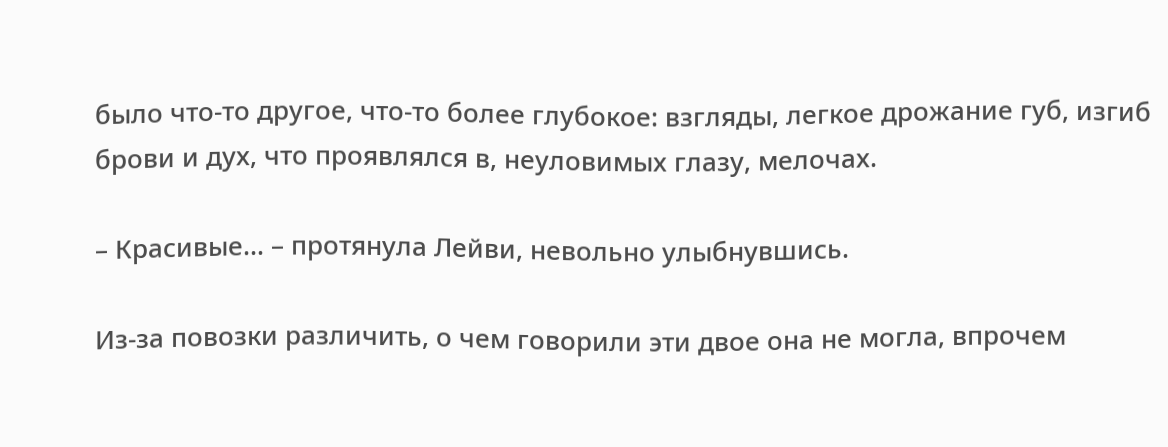было что-то другое, что-то более глубокое: взгляды, легкое дрожание губ, изгиб брови и дух, что проявлялся в, неуловимых глазу, мелочах.

– Красивые… – протянула Лейви, невольно улыбнувшись.

Из-за повозки различить, о чем говорили эти двое она не могла, впрочем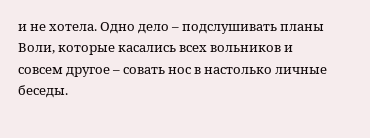и не хотела. Одно дело – подслушивать планы Воли, которые касались всех вольников и совсем другое – совать нос в настолько личные беседы.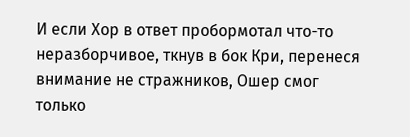И если Хор в ответ пробормотал что-то неразборчивое, ткнув в бок Кри, перенеся внимание не стражников, Ошер смог только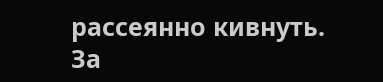рассеянно кивнуть. За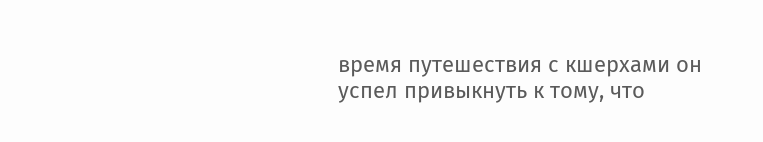время путешествия с кшерхами он успел привыкнуть к тому, что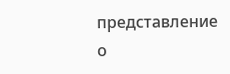представление о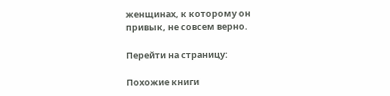женщинах, к которому он привык, не совсем верно.

Перейти на страницу:

Похожие книги